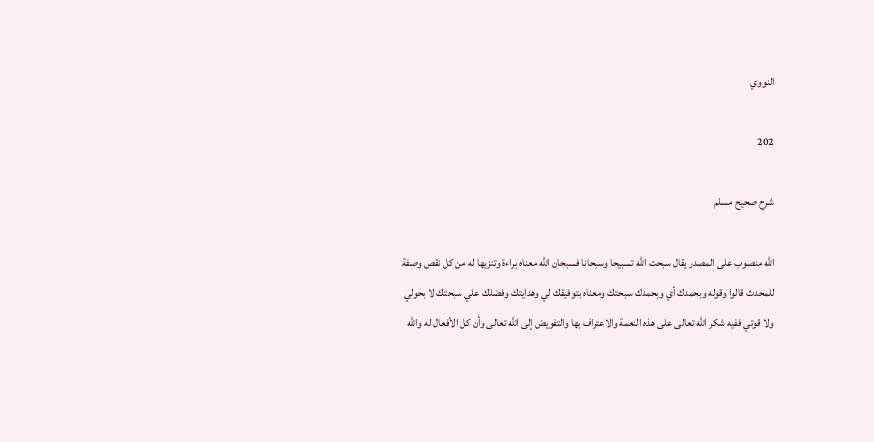النووي

202

شرح صحيح مسلم

الله منصوب على المصدر يقال سبحت الله تسبيحا وسبحانا فسبحان الله معناه براءة وتنزيها له من كل نقص وصفة للمحدث قالوا وقوله وبحمدك أي وبحمدك سبحتك ومعناه بتوفيقك لي وهدايتك وفضلك علي سبحتك لا بحولي ولا قوتي ففيه شكر الله تعالى على هذه النعمة والاعتراف بها والتفويض إلى الله تعالى وأن كل الأفعال له والله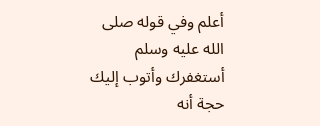أعلم وفي قوله صلى الله عليه وسلم أستغفرك وأتوب إليك حجة أنه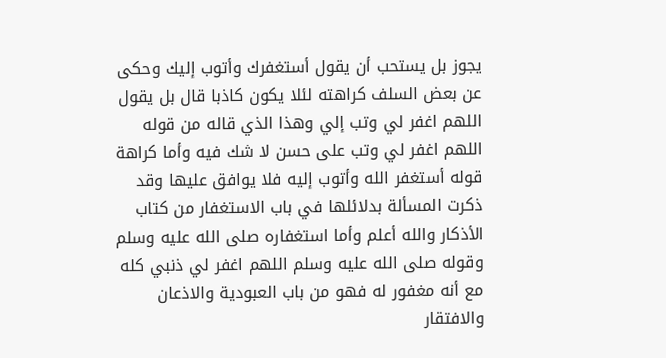يجوز بل يستحب أن يقول أستغفرك وأتوب إليك وحكى عن بعض السلف كراهته لئلا يكون كاذبا قال بل يقول اللهم اغفر لي وتب إلي وهذا الذي قاله من قوله اللهم اغفر لي وتب على حسن لا شك فيه وأما كراهة قوله أستغفر الله وأتوب إليه فلا يوافق عليها وقد ذكرت المسألة بدلائلها في باب الاستغفار من كتاب الأذكار والله أعلم وأما استغفاره صلى الله عليه وسلم وقوله صلى الله عليه وسلم اللهم اغفر لي ذنبي كله مع أنه مغفور له فهو من باب العبودية والاذعان والافتقار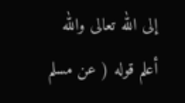إلى الله تعالى والله أعلم قوله ( عن مسلم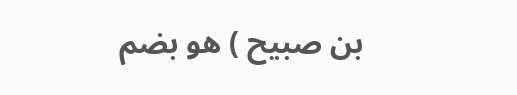بن صبيح ) هو بضم